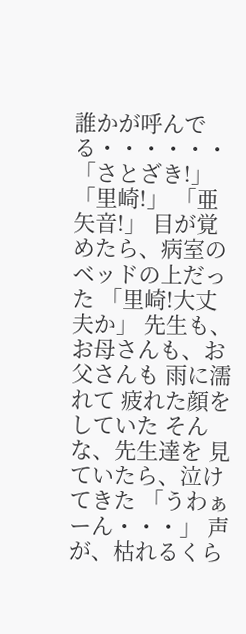誰かが呼んでる・・・・・・ 「さとざき!」 「里崎!」 「亜矢音!」 目が覚めたら、病室のベッドの上だった 「里崎!大丈夫か」 先生も、お母さんも、お父さんも 雨に濡れて 疲れた顔をしていた そんな、先生達を 見ていたら、泣けてきた 「うわぁーん・・・」 声が、枯れるくら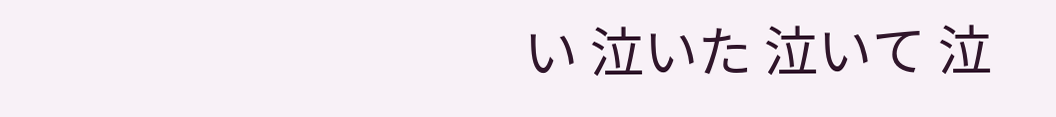い 泣いた 泣いて 泣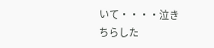いて・・・・泣きちらした